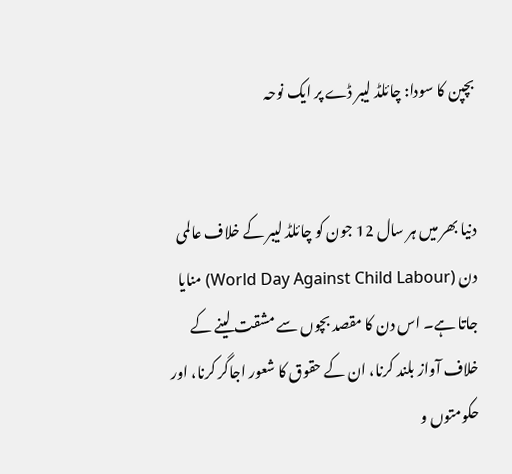بچپن کا سودا: چائلڈ لیبر ڈے پر ایک نوحہ


دنیا بھر میں ہر سال 12 جون کو چائلڈ لیبر کے خلاف عالمی دن (World Day Against Child Labour) منایا جاتا ہے۔ اس دن کا مقصد بچوں سے مشقت لینے کے خلاف آواز بلند کرنا، ان کے حقوق کا شعور اجاگر کرنا، اور حکومتوں و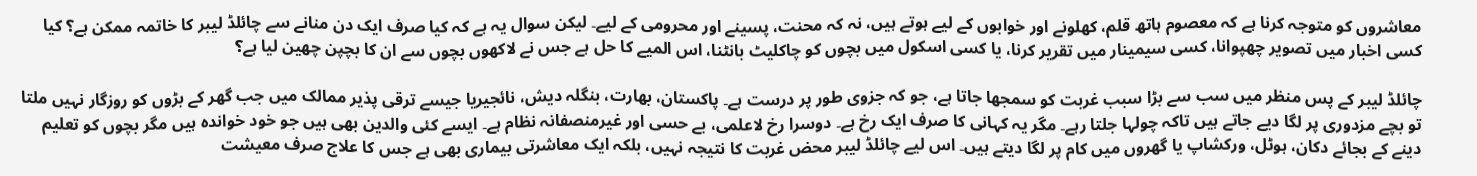معاشروں کو متوجہ کرنا ہے کہ معصوم ہاتھ قلم، کھلونے اور خوابوں کے لیے ہوتے ہیں، نہ کہ محنت، پسینے اور محرومی کے لیے۔ لیکن سوال یہ ہے کہ کیا صرف ایک دن منانے سے چائلڈ لیبر کا خاتمہ ممکن ہے؟ کیا کسی اخبار میں تصویر چھپوانا، کسی سیمینار میں تقریر کرنا، یا کسی اسکول میں بچوں کو چاکلیٹ بانٹنا، اس المیے کا حل ہے جس نے لاکھوں بچوں سے ان کا بچپن چھین لیا ہے؟

چائلڈ لیبر کے پس منظر میں سب سے بڑا سبب غربت کو سمجھا جاتا ہے، جو کہ جزوی طور پر درست ہے۔ پاکستان، بھارت، بنگلہ دیش، نائجیریا جیسے ترقی پذیر ممالک میں جب گھر کے بڑوں کو روزگار نہیں ملتا تو بچے مزدوری پر لگا دیے جاتے ہیں تاکہ چولہا جلتا رہے۔ مگر یہ کہانی کا صرف ایک رخ ہے۔ دوسرا رخ لاعلمی، بے حسی اور غیرمنصفانہ نظام ہے۔ ایسے کئی والدین بھی ہیں جو خود خواندہ ہیں مگر بچوں کو تعلیم دینے کے بجائے دکان، ہوٹل، ورکشاپ یا گھروں میں کام پر لگا دیتے ہیں۔ اس لیے چائلڈ لیبر محض غربت کا نتیجہ نہیں، بلکہ ایک معاشرتی بیماری بھی ہے جس کا علاج صرف معیشت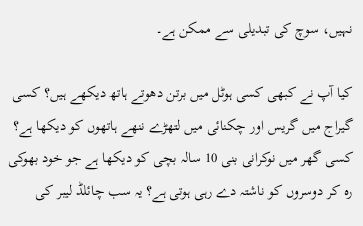نہیں، سوچ کی تبدیلی سے ممکن ہے۔

کیا آپ نے کبھی کسی ہوٹل میں برتن دھوتے ہاتھ دیکھے ہیں؟ کسی گیراج میں گریس اور چکنائی میں لتھڑے ننھے ہاتھوں کو دیکھا ہے؟ کسی گھر میں نوکرانی بنی 10 سالہ بچی کو دیکھا ہے جو خود بھوکی رہ کر دوسروں کو ناشتہ دے رہی ہوتی ہے؟ یہ سب چائلڈ لیبر کی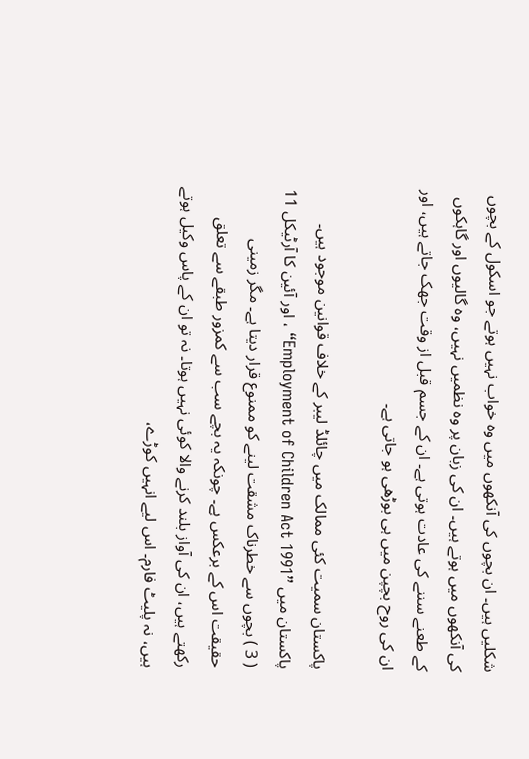شکلیں ہیں۔ ان بچوں کی آنکھوں میں وہ خواب نہیں ہوتے جو اسکول کے بچوں کی آنکھوں میں ہوتے ہیں۔ ان کی زبان پر وہ نظمیں نہیں، وہ گالیوں اور گاہکوں کے طعنے سننے کی عادت ہوتی ہے۔ ان کے جسم قبل از وقت جھک جاتے ہیں، اور ان کی روح بچپن میں ہی بوڑھی ہو جاتی ہے۔

پاکستان سمیت کئی ممالک میں چائلڈ لیبر کے خلاف قوانین موجود ہیں۔ پاکستان میں ”Employment of Children Act 1991“ ، اور آئین کا آرٹیکل 11 ( 3 ) بچوں سے خطرناک مشقت لینے کو ممنوع قرار دیتا ہے۔ مگر زمینی حقیقت اس کے برعکس ہے۔ چونکہ یہ بچے سب سے کمزور طبقے سے تعلق رکھتے ہیں، ان کی آواز بلند کرنے والا کوئی نہیں ہوتا۔ نہ تو ان کے پاس وکیل ہوتے ہیں، نہ پلیٹ فارم۔ اس لیے انہیں کوڑے،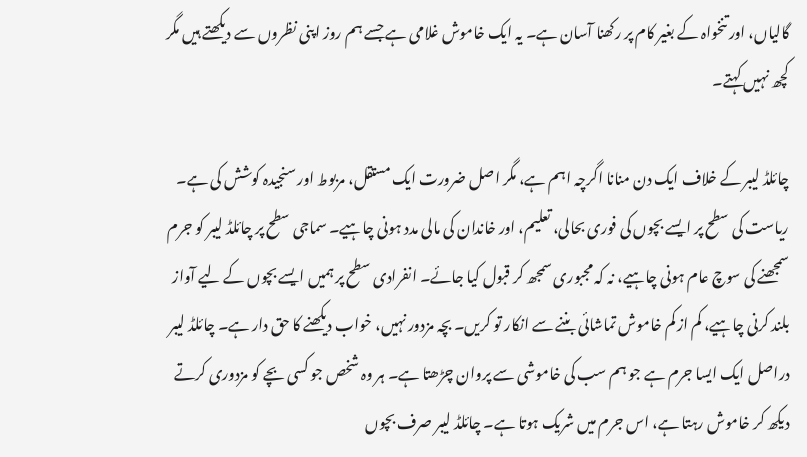گالیاں، اور تنخواہ کے بغیر کام پر رکھنا آسان ہے۔ یہ ایک خاموش غلامی ہے جسے ہم روز اپنی نظروں سے دیکھتے ہیں مگر کچھ نہیں کہتے۔

چائلڈ لیبر کے خلاف ایک دن منانا اگرچہ اہم ہے، مگر اصل ضرورت ایک مستقل، مربوط اور سنجیدہ کوشش کی ہے۔ ریاست کی سطح پر ایسے بچوں کی فوری بحالی، تعلیم، اور خاندان کی مالی مدد ہونی چاہیے۔ سماجی سطح پر چائلڈ لیبر کو جرم سمجھنے کی سوچ عام ہونی چاہیے، نہ کہ مجبوری سمجھ کر قبول کیا جائے۔ انفرادی سطح پر ہمیں ایسے بچوں کے لیے آواز بلند کرنی چاہیے، کم از کم خاموش تماشائی بننے سے انکار تو کریں۔ بچہ مزدور نہیں، خواب دیکھنے کا حق دار ہے۔ چائلڈ لیبر دراصل ایک ایسا جرم ہے جو ہم سب کی خاموشی سے پروان چڑھتا ہے۔ ہر وہ شخص جو کسی بچے کو مزدوری کرتے دیکھ کر خاموش رہتا ہے، اس جرم میں شریک ہوتا ہے۔ چائلڈ لیبر صرف بچوں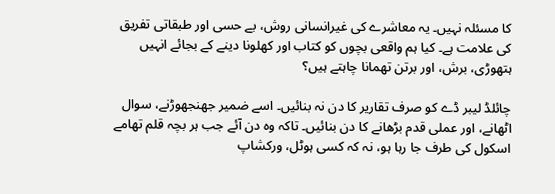کا مسئلہ نہیں۔ یہ معاشرے کی غیرانسانی روش، بے حسی اور طبقاتی تفریق کی علامت ہے۔ کیا ہم واقعی بچوں کو کتاب اور کھلونا دینے کے بجائے انہیں ہتھوڑی، برش، اور برتن تھمانا چاہتے ہیں؟

چائلڈ لیبر ڈے کو صرف تقاریر کا دن نہ بنائیں۔ اسے ضمیر جھنجھوڑنے، سوال اٹھانے، اور عملی قدم بڑھانے کا دن بنائیں۔ تاکہ وہ دن آئے جب ہر بچہ قلم تھامے اسکول کی طرف جا رہا ہو، نہ کہ کسی ہوٹل، ورکشاپ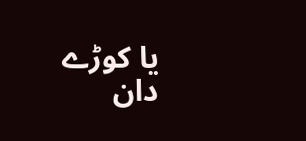یا کوڑے دان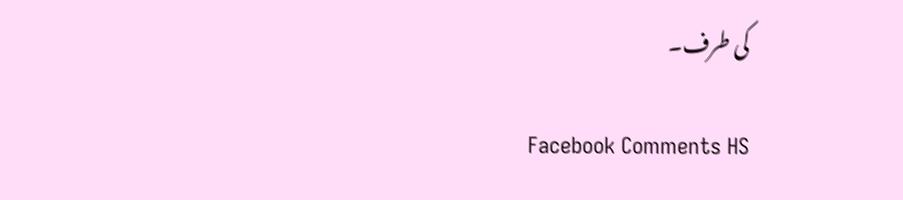کی طرف۔

Facebook Comments HS